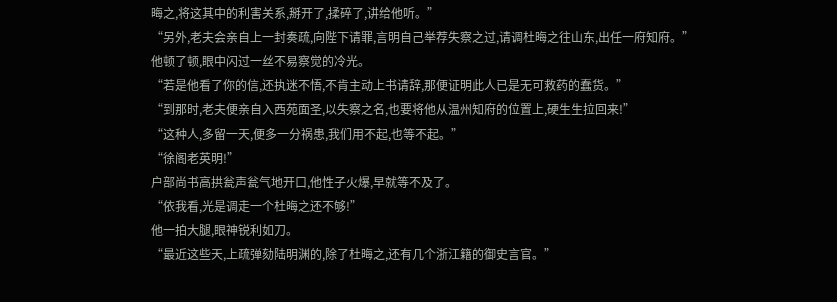晦之,将这其中的利害关系,掰开了,揉碎了,讲给他听。”
“另外,老夫会亲自上一封奏疏,向陛下请罪,言明自己举荐失察之过,请调杜晦之往山东,出任一府知府。”
他顿了顿,眼中闪过一丝不易察觉的冷光。
“若是他看了你的信,还执迷不悟,不肯主动上书请辞,那便证明此人已是无可救药的蠢货。”
“到那时,老夫便亲自入西苑面圣,以失察之名,也要将他从温州知府的位置上,硬生生拉回来!”
“这种人,多留一天,便多一分祸患,我们用不起,也等不起。”
“徐阁老英明!”
户部尚书高拱瓮声瓮气地开口,他性子火爆,早就等不及了。
“依我看,光是调走一个杜晦之还不够!”
他一拍大腿,眼神锐利如刀。
“最近这些天,上疏弹劾陆明渊的,除了杜晦之,还有几个浙江籍的御史言官。”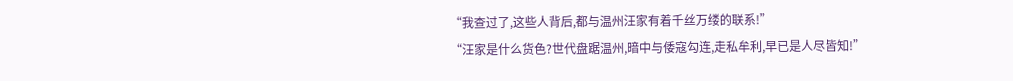“我查过了,这些人背后,都与温州汪家有着千丝万缕的联系!”
“汪家是什么货色?世代盘踞温州,暗中与倭寇勾连,走私牟利,早已是人尽皆知!”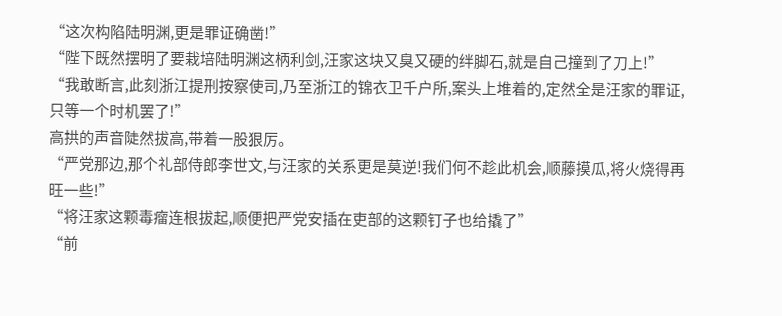“这次构陷陆明渊,更是罪证确凿!”
“陛下既然摆明了要栽培陆明渊这柄利剑,汪家这块又臭又硬的绊脚石,就是自己撞到了刀上!”
“我敢断言,此刻浙江提刑按察使司,乃至浙江的锦衣卫千户所,案头上堆着的,定然全是汪家的罪证,只等一个时机罢了!”
高拱的声音陡然拔高,带着一股狠厉。
“严党那边,那个礼部侍郎李世文,与汪家的关系更是莫逆!我们何不趁此机会,顺藤摸瓜,将火烧得再旺一些!”
“将汪家这颗毒瘤连根拔起,顺便把严党安插在吏部的这颗钉子也给撬了”
“前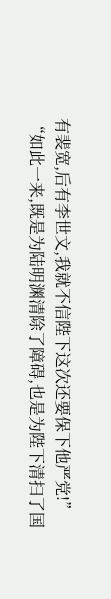有裴宽,后有李世文,我就不信陛下这次还要保下他严党!”
“如此一来,既是为陆明渊清除了障碍,也是为陛下清扫了国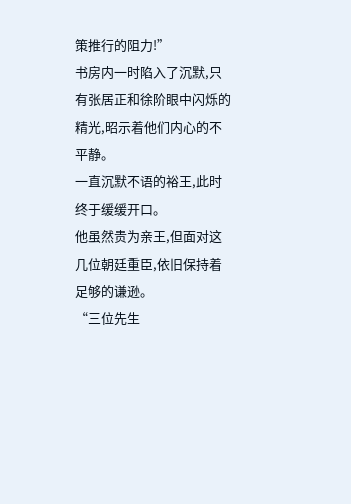策推行的阻力!”
书房内一时陷入了沉默,只有张居正和徐阶眼中闪烁的精光,昭示着他们内心的不平静。
一直沉默不语的裕王,此时终于缓缓开口。
他虽然贵为亲王,但面对这几位朝廷重臣,依旧保持着足够的谦逊。
“三位先生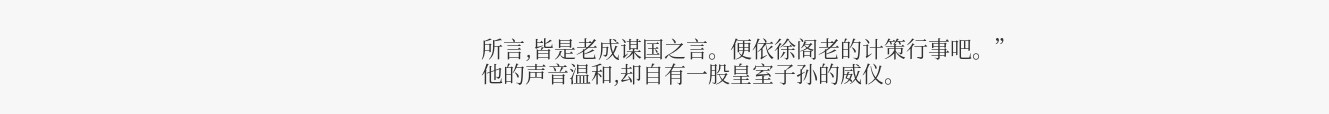所言,皆是老成谋国之言。便依徐阁老的计策行事吧。”
他的声音温和,却自有一股皇室子孙的威仪。